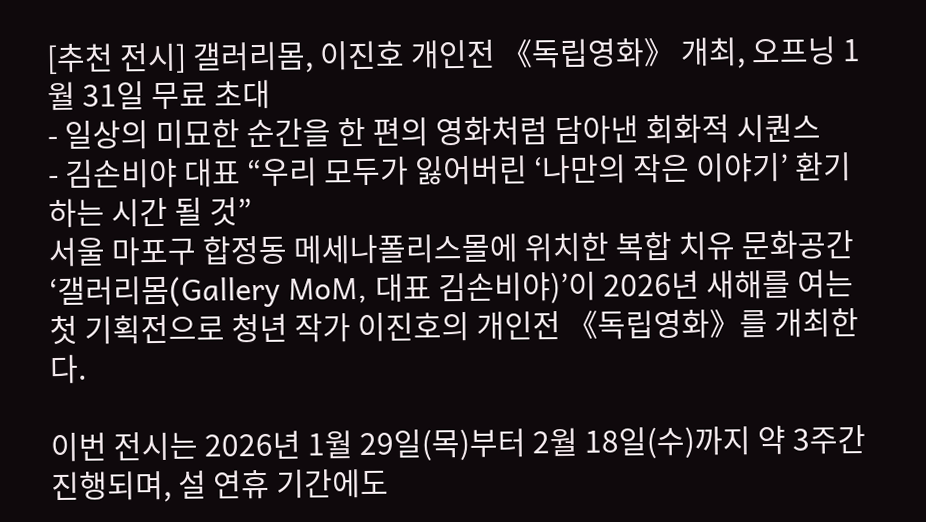[추천 전시] 갤러리몸, 이진호 개인전 《독립영화》 개최, 오프닝 1월 31일 무료 초대
- 일상의 미묘한 순간을 한 편의 영화처럼 담아낸 회화적 시퀀스
- 김손비야 대표 “우리 모두가 잃어버린 ‘나만의 작은 이야기’ 환기하는 시간 될 것”
서울 마포구 합정동 메세나폴리스몰에 위치한 복합 치유 문화공간 ‘갤러리몸(Gallery MoM, 대표 김손비야)’이 2026년 새해를 여는 첫 기획전으로 청년 작가 이진호의 개인전 《독립영화》를 개최한다.

이번 전시는 2026년 1월 29일(목)부터 2월 18일(수)까지 약 3주간 진행되며, 설 연휴 기간에도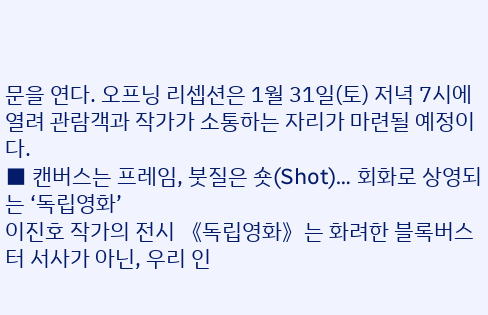문을 연다. 오프닝 리셉션은 1월 31일(토) 저녁 7시에 열려 관람객과 작가가 소통하는 자리가 마련될 예정이다.
■ 캔버스는 프레임, 붓질은 숏(Shot)… 회화로 상영되는 ‘독립영화’
이진호 작가의 전시 《독립영화》는 화려한 블록버스터 서사가 아닌, 우리 인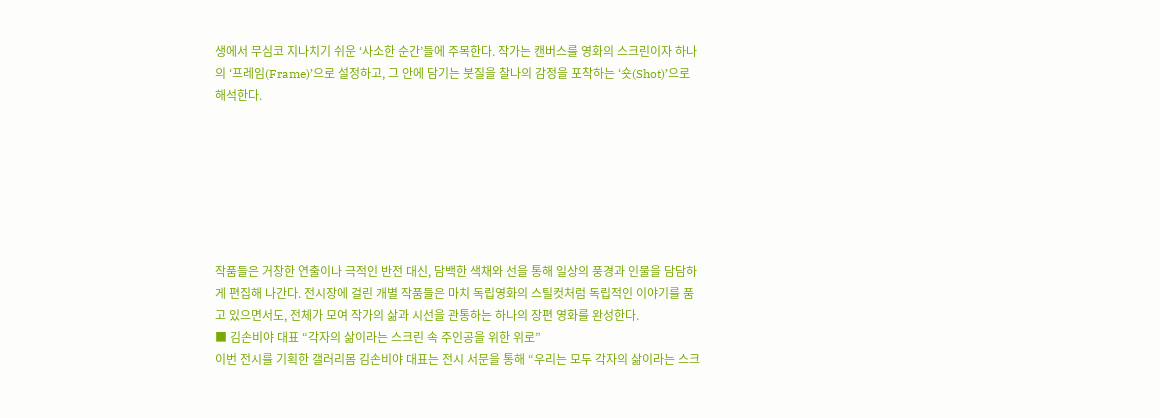생에서 무심코 지나치기 쉬운 ‘사소한 순간’들에 주목한다. 작가는 캔버스를 영화의 스크린이자 하나의 ‘프레임(Frame)’으로 설정하고, 그 안에 담기는 붓질을 찰나의 감정을 포착하는 ‘숏(Shot)’으로 해석한다.







작품들은 거창한 연출이나 극적인 반전 대신, 담백한 색채와 선을 통해 일상의 풍경과 인물을 담담하게 편집해 나간다. 전시장에 걸린 개별 작품들은 마치 독립영화의 스틸컷처럼 독립적인 이야기를 품고 있으면서도, 전체가 모여 작가의 삶과 시선을 관통하는 하나의 장편 영화를 완성한다.
■ 김손비야 대표 “각자의 삶이라는 스크린 속 주인공을 위한 위로”
이번 전시를 기획한 갤러리몸 김손비야 대표는 전시 서문을 통해 “우리는 모두 각자의 삶이라는 스크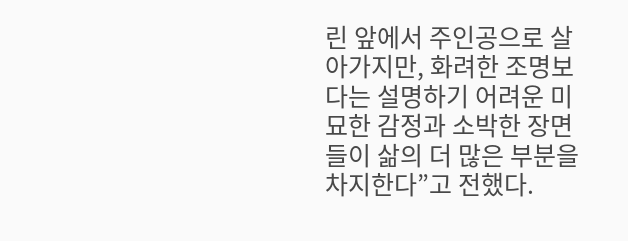린 앞에서 주인공으로 살아가지만, 화려한 조명보다는 설명하기 어려운 미묘한 감정과 소박한 장면들이 삶의 더 많은 부분을 차지한다”고 전했다.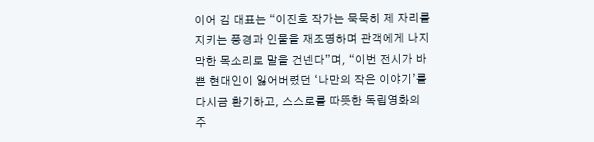이어 김 대표는 “이진호 작가는 묵묵히 제 자리를 지키는 풍경과 인물을 재조명하며 관객에게 나지막한 목소리로 말을 건넨다”며, “이번 전시가 바쁜 현대인이 잃어버렸던 ‘나만의 작은 이야기’를 다시금 환기하고, 스스로를 따뜻한 독립영화의 주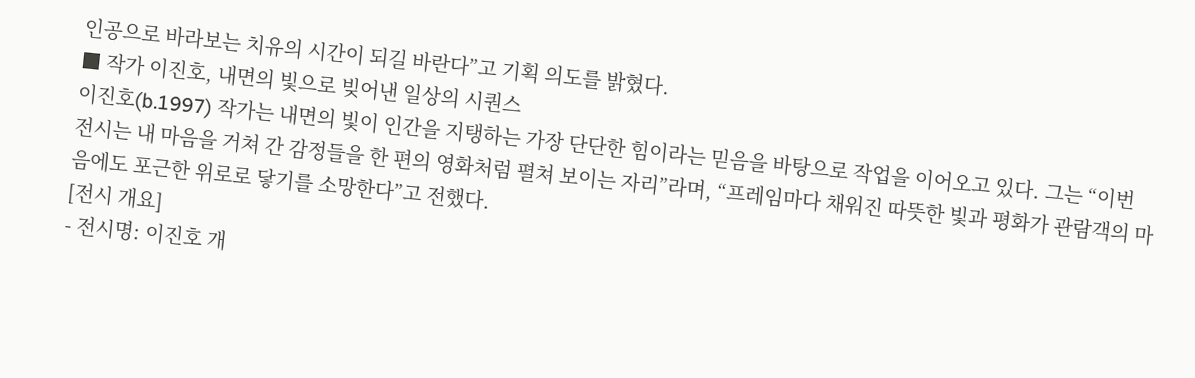인공으로 바라보는 치유의 시간이 되길 바란다”고 기획 의도를 밝혔다.
■ 작가 이진호, 내면의 빛으로 빚어낸 일상의 시퀀스
이진호(b.1997) 작가는 내면의 빛이 인간을 지탱하는 가장 단단한 힘이라는 믿음을 바탕으로 작업을 이어오고 있다. 그는 “이번 전시는 내 마음을 거쳐 간 감정들을 한 편의 영화처럼 펼쳐 보이는 자리”라며, “프레임마다 채워진 따뜻한 빛과 평화가 관람객의 마음에도 포근한 위로로 닿기를 소망한다”고 전했다.
[전시 개요]
- 전시명: 이진호 개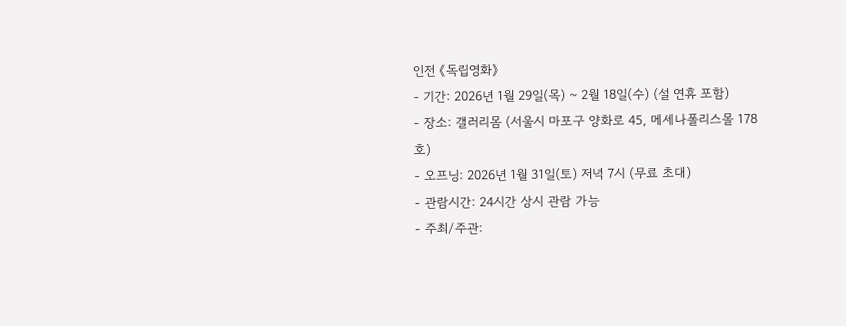인전 《독립영화》
- 기간: 2026년 1월 29일(목) ~ 2월 18일(수) (설 연휴 포함)
- 장소: 갤러리몸 (서울시 마포구 양화로 45, 메세나폴리스몰 178호)
- 오프닝: 2026년 1월 31일(토) 저녁 7시 (무료 초대)
- 관람시간: 24시간 상시 관람 가능
- 주최/주관: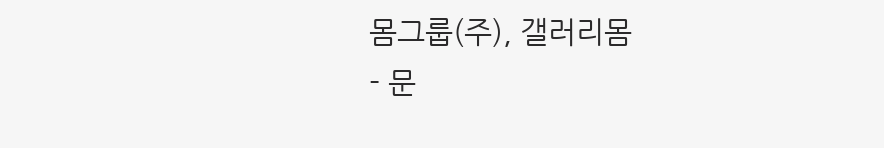몸그룹(주), 갤러리몸
- 문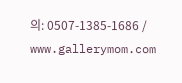의: 0507-1385-1686 / www.gallerymom.com